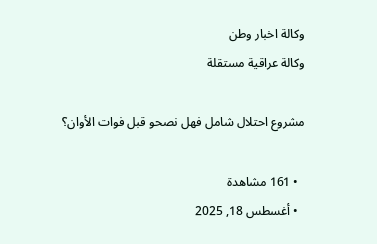وكالة اخبار وطن
وكالة عراقية مستقلة

مشروع احتلال شامل فهل نصحو قبل فوات الأوان؟

  • 161 مشاهدة
  • أغسطس 18, 2025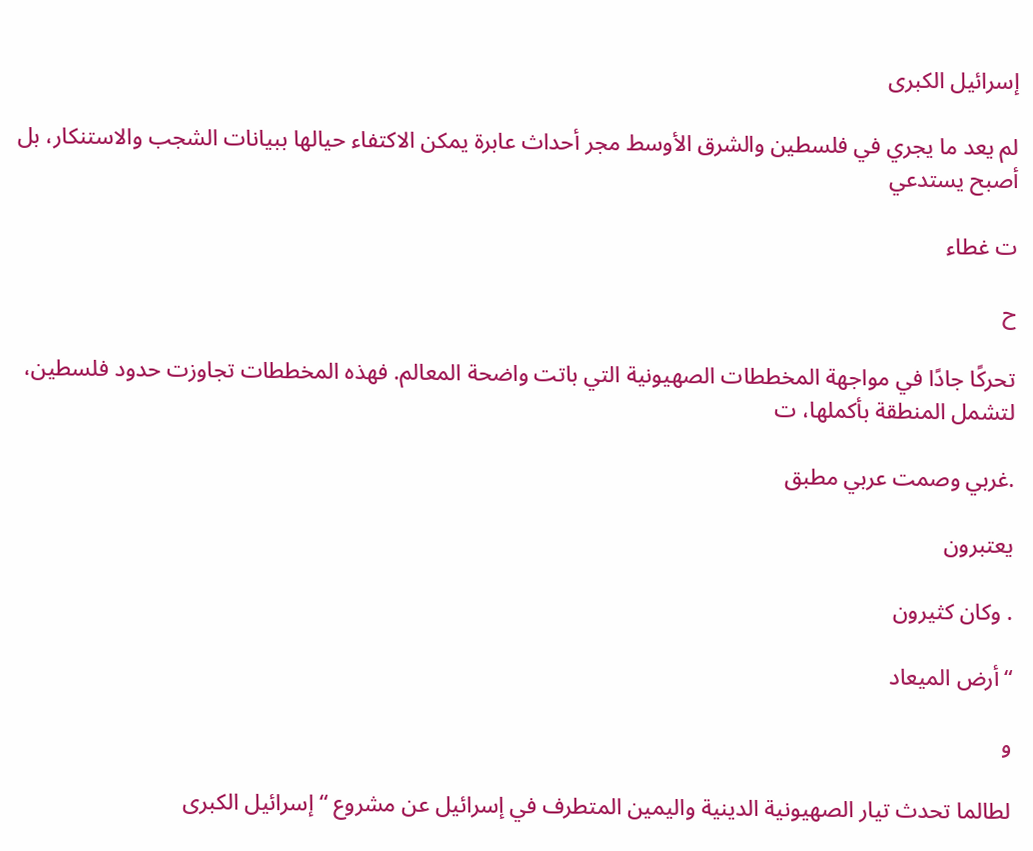إسرائيل الكبرى

لم يعد ما يجري في فلسطين والشرق الأوسط مجر أحداث عابرة يمكن الاكتفاء حيالها ببيانات الشجب والاستنكار، بل أصبح يستدعي

ت غطاء

ح

تحركًا جادًا في مواجهة المخططات الصهيونية التي باتت واضحة المعالم. فهذه المخططات تجاوزت حدود فلسطين، لتشمل المنطقة بأكملها، ت

.غربي وصمت عربي مطبق

يعتبرون

. وكان كثيرون

“أرض الميعاد

و

لطالما تحدث تيار الصهيونية الدينية واليمين المتطرف في إسرائيل عن مشروع “إسرائيل الكبرى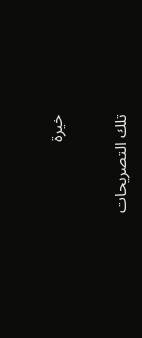خيرة

تلك التصريحات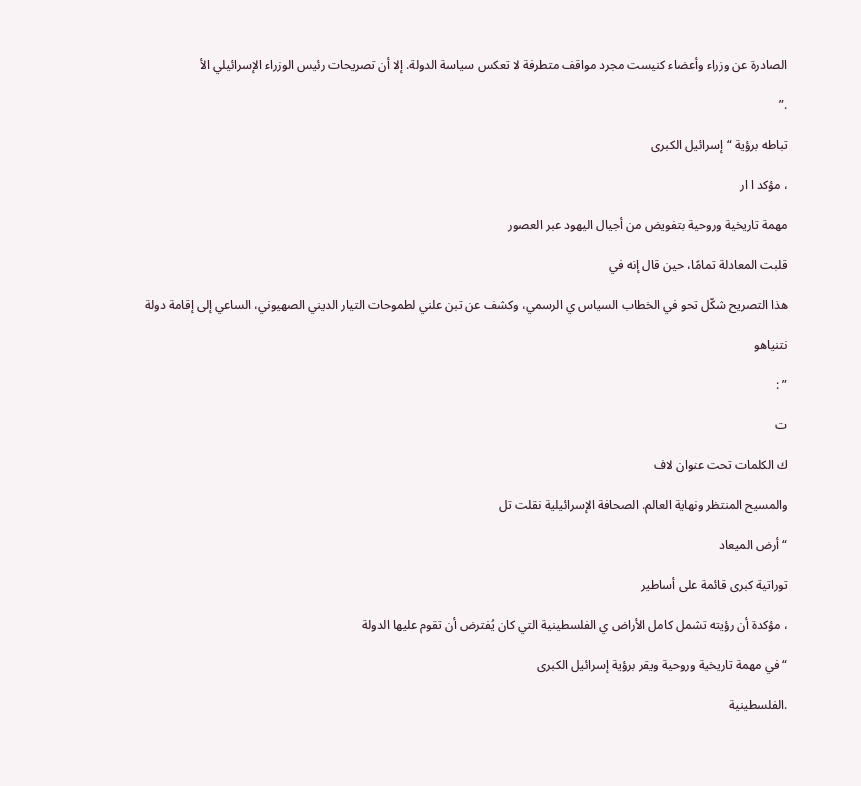الصادرة عن وزراء وأعضاء كنيست مجرد مواقف متطرفة لا تعكس سياسة الدولة. إلا أن تصريحات رئيس الوزراء الإسرائيلي الأ

.”

تباطه برؤية “إسرائيل الكبرى

، مؤكد ا ار

مهمة تاريخية وروحية بتفويض من أجيال اليهود عبر العصور

قلبت المعادلة تمامًا، حين قال إنه في

هذا التصريح شكّل تحو في الخطاب السياس ي الرسمي، وكشف عن تبن علني لطموحات التيار الديني الصهيوني، الساعي إلى إقامة دولة

نتنياهو

” :

ت

ك الكلمات تحت عنوان لاف

والمسيح المنتظر ونهاية العالم. الصحافة الإسرائيلية نقلت تل

“أرض الميعاد

توراتية كبرى قائمة على أساطير

، مؤكدة أن رؤيته تشمل كامل الأراض ي الفلسطينية التي كان يُفترض أن تقوم عليها الدولة

“في مهمة تاريخية وروحية ويقر برؤية إسرائيل الكبرى

.الفلسطينية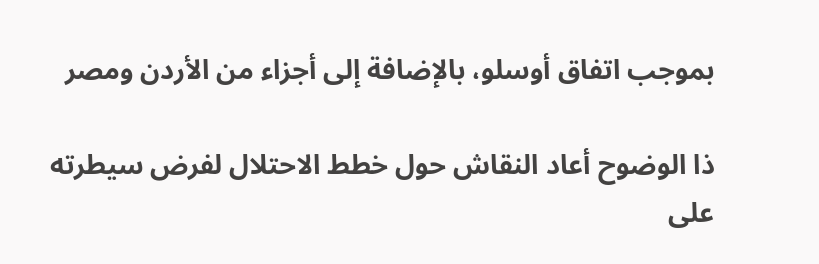بموجب اتفاق أوسلو، بالإضافة إلى أجزاء من الأردن ومصر

ذا الوضوح أعاد النقاش حول خطط الاحتلال لفرض سيطرته على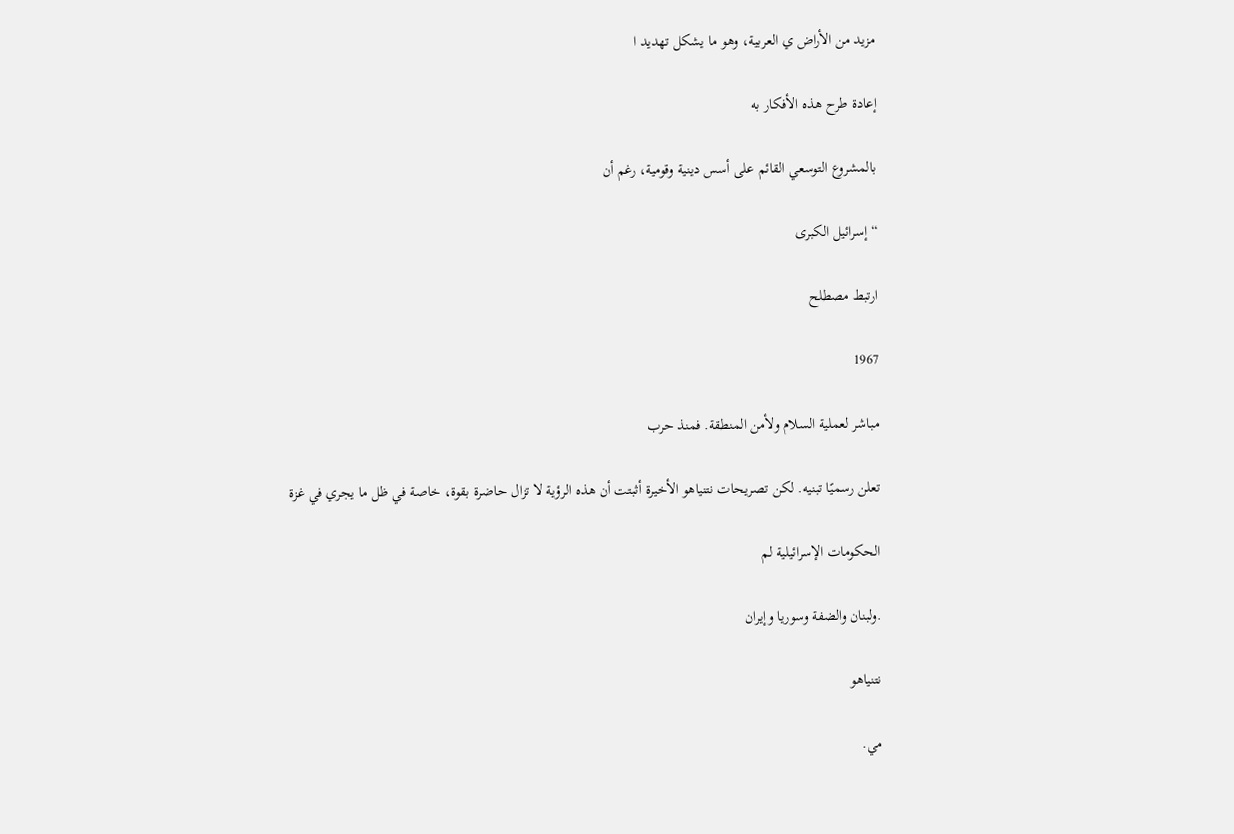مزيد من الأراض ي العربية، وهو ما يشكل تهديد ا

إعادة طرح هذه الأفكار به

بالمشروع التوسعي القائم على أسس دينية وقومية، رغم أن

“إسرائيل الكبرى

ارتبط مصطلح

1967

مباشر لعملية السلام ولأمن المنطقة. فمنذ حرب

تعلن رسميًا تبنيه. لكن تصريحات نتنياهو الأخيرة أثبتت أن هذه الرؤية لا تزال حاضرة بقوة، خاصة في ظل ما يجري في غزة

الحكومات الإسرائيلية لم

.ولبنان والضفة وسوريا وإيران

نتنياهو

مي.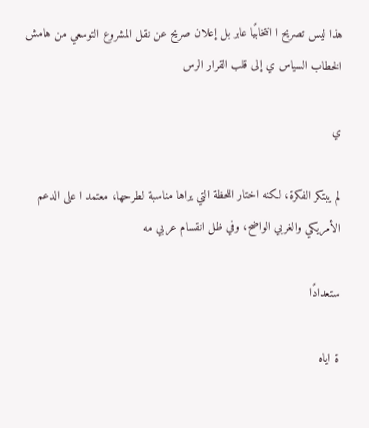هذا ليس تصريح ا انتخابيًا عابر بل إعلان صريح عن نقل المشروع التوسعي من هامش الخطاب السياس ي إلى قلب القرار الرس

ي

لم يبتكر الفكرة، لكنه اختار اللحظة التي يراها مناسبة لطرحها، معتمد ا على الدعم الأمريكي والغربي الواضح، وفي ظل انقسام عربي مه

ستعدادًا

ة اياه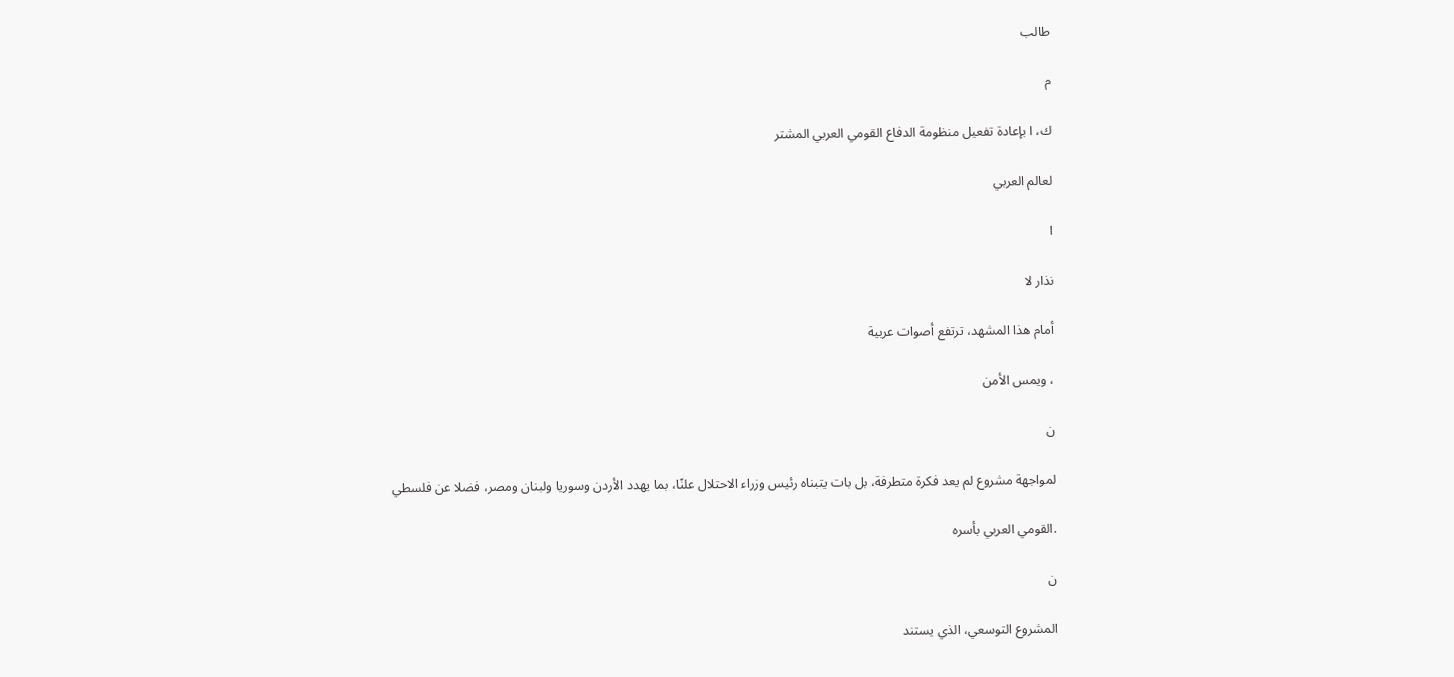طالب

م

ك، ا بإعادة تفعيل منظومة الدفاع القومي العربي المشتر

لعالم العربي

ا

نذار لا

أمام هذا المشهد، ترتفع أصوات عربية

، ويمس الأمن

ن

لمواجهة مشروع لم يعد فكرة متطرفة، بل بات يتبناه رئيس وزراء الاحتلال علنًا، بما يهدد الأردن وسوريا ولبنان ومصر، فضلا عن فلسطي

.القومي العربي بأسره

ن

المشروع التوسعي، الذي يستند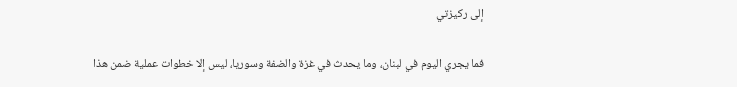إلى ركيزتي

فما يجري اليوم في لبنان، وما يحدث في غزة والضفة وسوريا، ليس إلا خطوات عملية ضمن هذا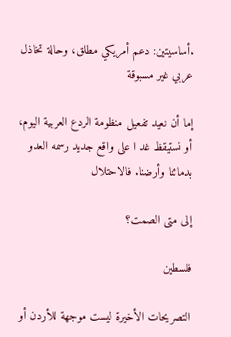.أساسيتين: دعم أمريكي مطلق، وحالة تخاذل عربي غير مسبوقة

إما أن نعيد تفعيل منظومة الردع العربية اليوم، أو نستيقظ غد ا على واقع جديد رسمه العدو بدمائنا وأرضنا. فالاحتلال

إلى متى الصمت؟

فلسطين

التصريحات الأخيرة ليست موجهة للأردن أو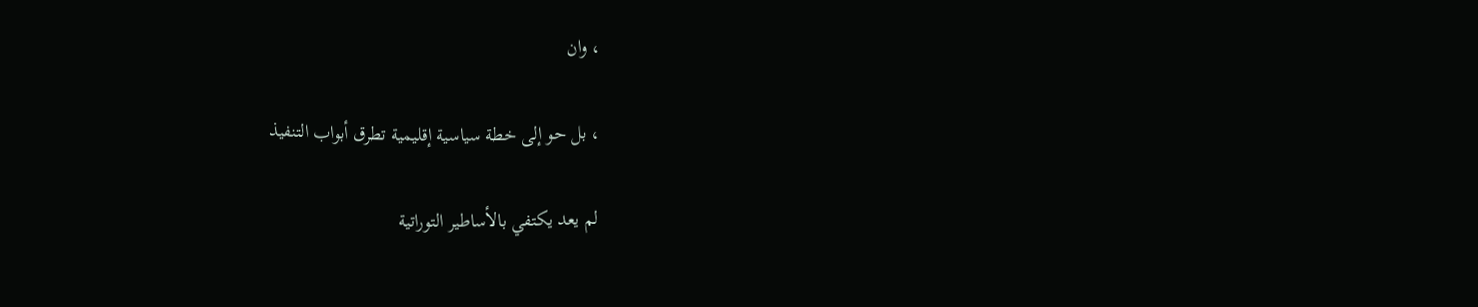، وان

، بل حو إلى خطة سياسية إقليمية تطرق أبواب التنفيذ

لم يعد يكتفي بالأساطير التوراتية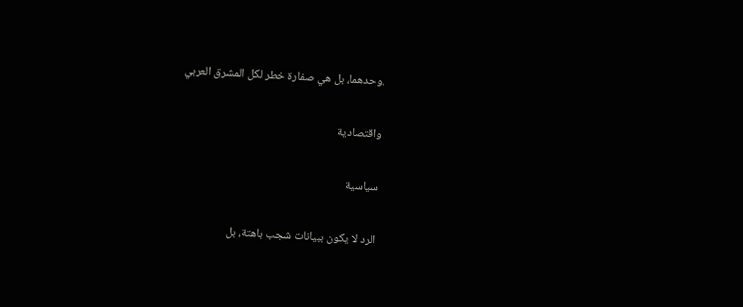.وحدهما، بل هي صفارة خطر لكل المشرق العربي

واقتصادية

سياسية

الرد لا يكون ببيانات شجب باهتة، بل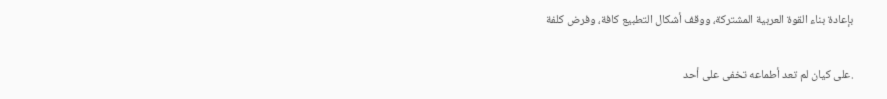بإعادة بناء القوة العربية المشتركة، ووقف أشكال التطبيع كافة، وفرض كلفة

.على كيان لم تعد أطماعه تخفى على أحد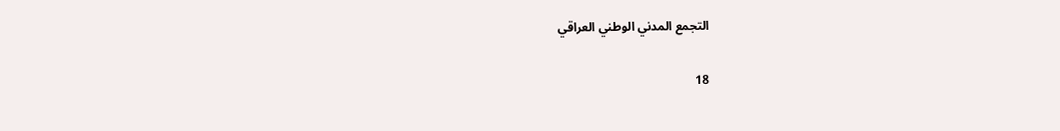التجمع المدني الوطني العراقي

18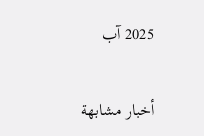2025 آب

أخبار مشابهة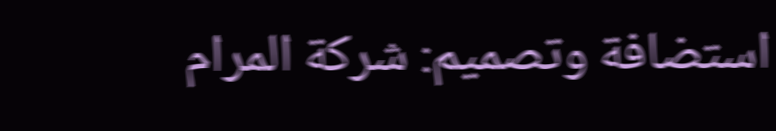استضافة وتصميم: شركة المرام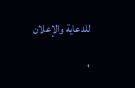للدعاية والإعلان

'